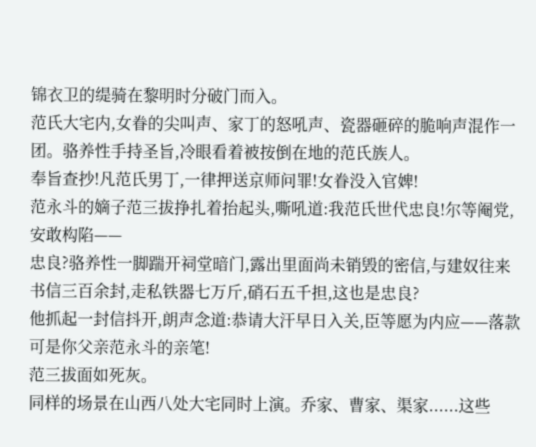锦衣卫的缇骑在黎明时分破门而入。
范氏大宅内,女眷的尖叫声、家丁的怒吼声、瓷器砸碎的脆响声混作一团。骆养性手持圣旨,冷眼看着被按倒在地的范氏族人。
奉旨查抄!凡范氏男丁,一律押送京师问罪!女眷没入官婢!
范永斗的嫡子范三拔挣扎着抬起头,嘶吼道:我范氏世代忠良!尔等阉党,安敢构陷——
忠良?骆养性一脚踹开祠堂暗门,露出里面尚未销毁的密信,与建奴往来书信三百余封,走私铁器七万斤,硝石五千担,这也是忠良?
他抓起一封信抖开,朗声念道:恭请大汗早日入关,臣等愿为内应——落款可是你父亲范永斗的亲笔!
范三拔面如死灰。
同样的场景在山西八处大宅同时上演。乔家、曹家、渠家......这些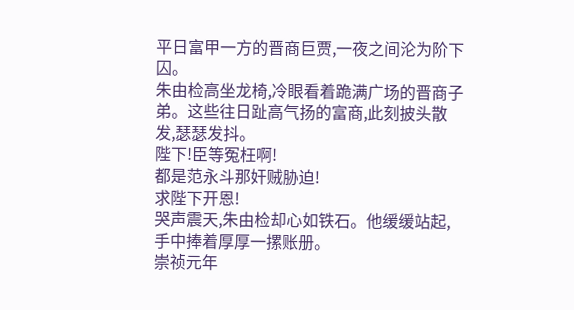平日富甲一方的晋商巨贾,一夜之间沦为阶下囚。
朱由检高坐龙椅,冷眼看着跪满广场的晋商子弟。这些往日趾高气扬的富商,此刻披头散发,瑟瑟发抖。
陛下!臣等冤枉啊!
都是范永斗那奸贼胁迫!
求陛下开恩!
哭声震天,朱由检却心如铁石。他缓缓站起,手中捧着厚厚一摞账册。
崇祯元年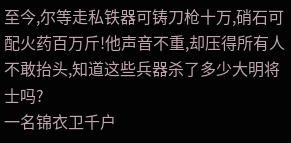至今,尔等走私铁器可铸刀枪十万,硝石可配火药百万斤!他声音不重,却压得所有人不敢抬头,知道这些兵器杀了多少大明将士吗?
一名锦衣卫千户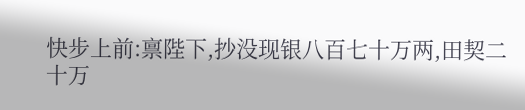快步上前:禀陛下,抄没现银八百七十万两,田契二十万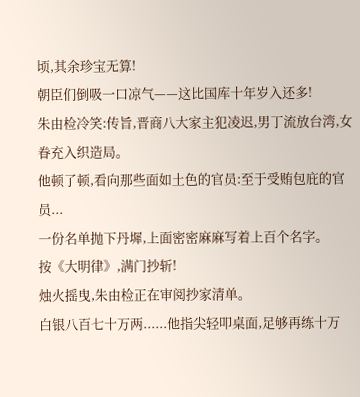顷,其余珍宝无算!
朝臣们倒吸一口凉气——这比国库十年岁入还多!
朱由检冷笑:传旨,晋商八大家主犯凌迟,男丁流放台湾,女眷充入织造局。
他顿了顿,看向那些面如土色的官员:至于受贿包庇的官员...
一份名单抛下丹墀,上面密密麻麻写着上百个名字。
按《大明律》,满门抄斩!
烛火摇曳,朱由检正在审阅抄家清单。
白银八百七十万两......他指尖轻叩桌面,足够再练十万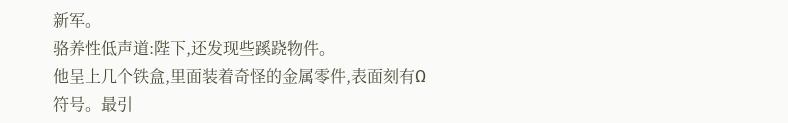新军。
骆养性低声道:陛下,还发现些蹊跷物件。
他呈上几个铁盒,里面装着奇怪的金属零件,表面刻有Ω符号。最引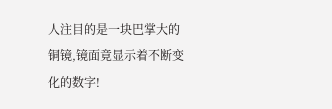人注目的是一块巴掌大的铜镜,镜面竟显示着不断变化的数字!